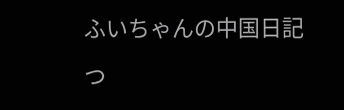ふいちゃんの中国日記

つ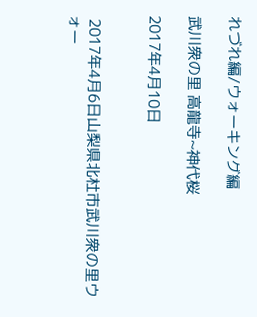れづれ編/ウォーキング編

武川衆の里 高龍寺~神代桜

2017年4月10日


 2017年4月6日山梨県北杜市武川衆の里ウォー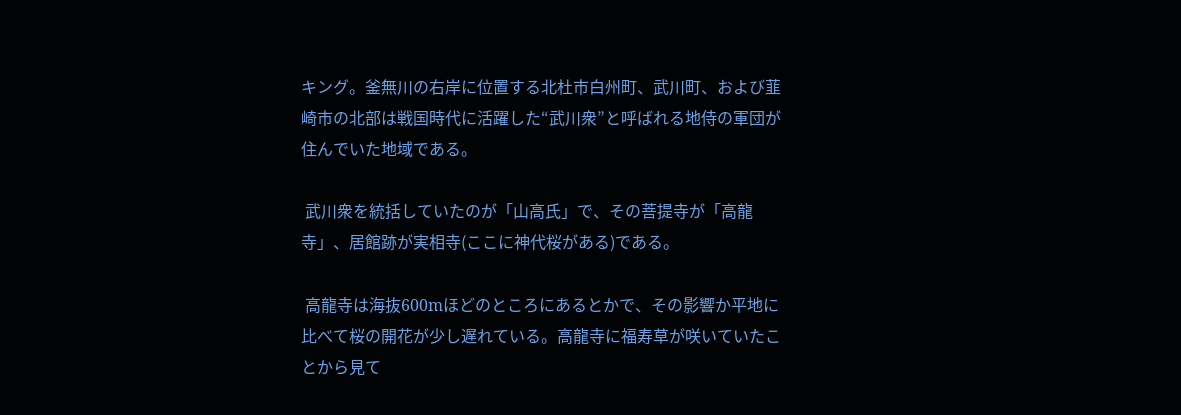キング。釜無川の右岸に位置する北杜市白州町、武川町、および韮崎市の北部は戦国時代に活躍した“武川衆”と呼ばれる地侍の軍団が住んでいた地域である。

 武川衆を統括していたのが「山高氏」で、その菩提寺が「高龍寺」、居館跡が実相寺(ここに神代桜がある)である。

 高龍寺は海抜600mほどのところにあるとかで、その影響か平地に比べて桜の開花が少し遅れている。高龍寺に福寿草が咲いていたことから見て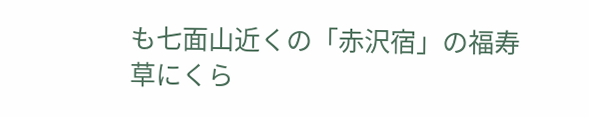も七面山近くの「赤沢宿」の福寿草にくら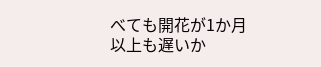べても開花が1か月以上も遅いか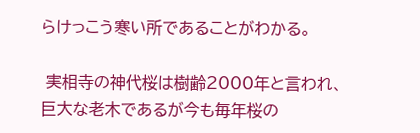らけっこう寒い所であることがわかる。

 実相寺の神代桜は樹齢2000年と言われ、巨大な老木であるが今も毎年桜の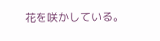花を咲かしている。